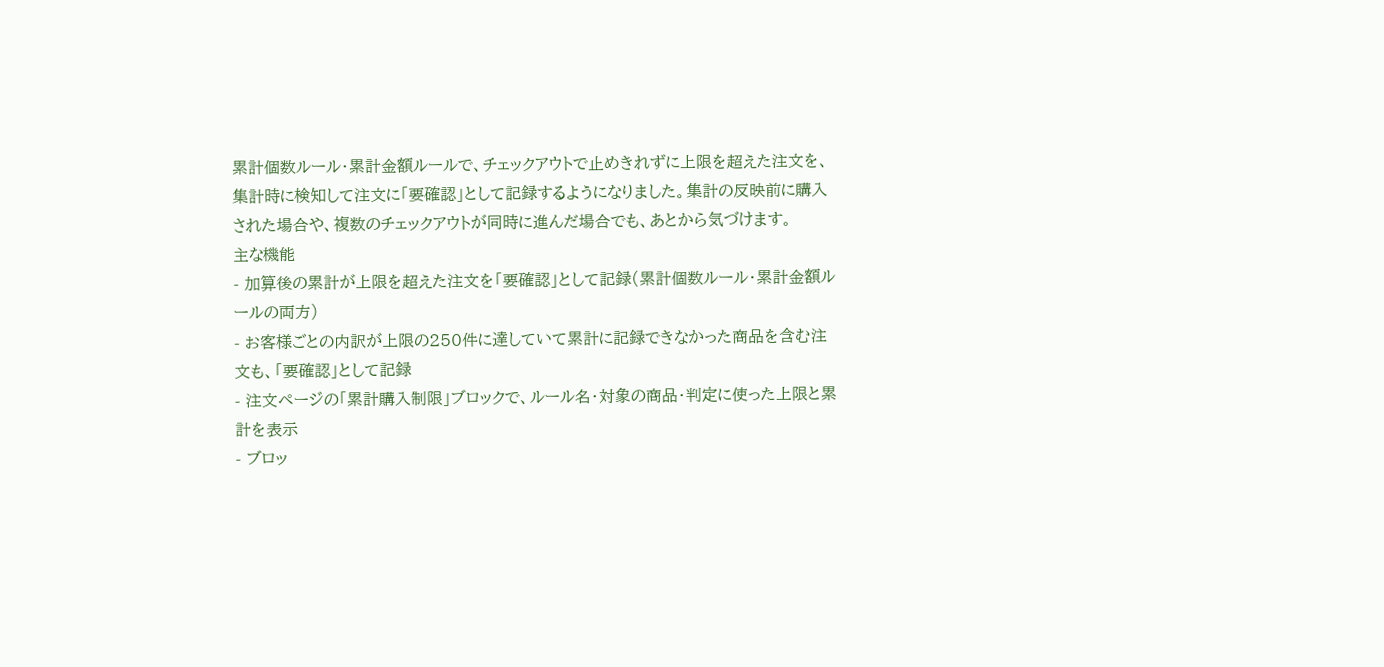累計個数ルール・累計金額ルールで、チェックアウトで止めきれずに上限を超えた注文を、集計時に検知して注文に「要確認」として記録するようになりました。集計の反映前に購入された場合や、複数のチェックアウトが同時に進んだ場合でも、あとから気づけます。
主な機能
- 加算後の累計が上限を超えた注文を「要確認」として記録(累計個数ルール・累計金額ルールの両方)
- お客様ごとの内訳が上限の250件に達していて累計に記録できなかった商品を含む注文も、「要確認」として記録
- 注文ページの「累計購入制限」ブロックで、ルール名・対象の商品・判定に使った上限と累計を表示
- ブロッ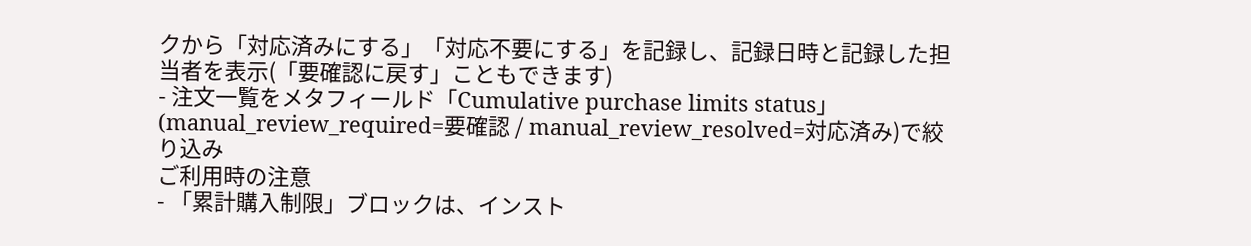クから「対応済みにする」「対応不要にする」を記録し、記録日時と記録した担当者を表示(「要確認に戻す」こともできます)
- 注文一覧をメタフィールド「Cumulative purchase limits status」(manual_review_required=要確認 / manual_review_resolved=対応済み)で絞り込み
ご利用時の注意
- 「累計購入制限」ブロックは、インスト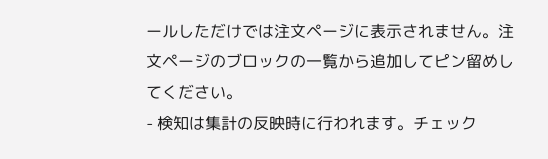ールしただけでは注文ページに表示されません。注文ページのブロックの一覧から追加してピン留めしてください。
- 検知は集計の反映時に行われます。チェック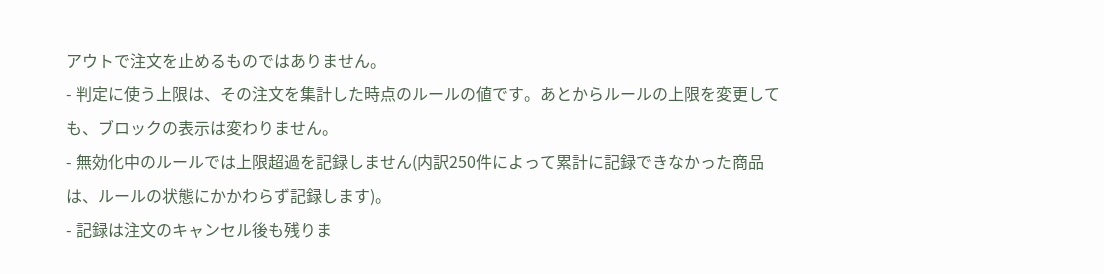アウトで注文を止めるものではありません。
- 判定に使う上限は、その注文を集計した時点のルールの値です。あとからルールの上限を変更しても、ブロックの表示は変わりません。
- 無効化中のルールでは上限超過を記録しません(内訳250件によって累計に記録できなかった商品は、ルールの状態にかかわらず記録します)。
- 記録は注文のキャンセル後も残りま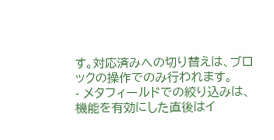す。対応済みへの切り替えは、ブロックの操作でのみ行われます。
- メタフィールドでの絞り込みは、機能を有効にした直後はイ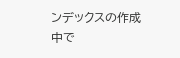ンデックスの作成中で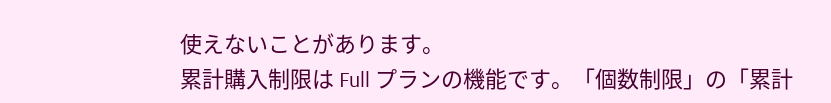使えないことがあります。
累計購入制限は Full プランの機能です。「個数制限」の「累計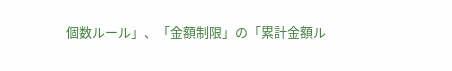個数ルール」、「金額制限」の「累計金額ル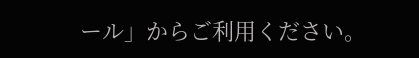ール」からご利用ください。